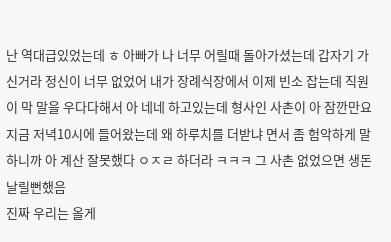난 역대급있었는데 ㅎ 아빠가 나 너무 어릴때 돌아가셨는데 갑자기 가신거라 정신이 너무 없었어 내가 장례식장에서 이제 빈소 잡는데 직원이 막 말을 우다다해서 아 네네 하고있는데 형사인 사촌이 아 잠깐만요 지금 저녁10시에 들어왔는데 왜 하루치를 더받냐 면서 좀 험악하게 말하니까 아 계산 잘못했다 ㅇㅈㄹ 하더라 ㅋㅋㅋ 그 사촌 없었으면 생돈 날릴뻔했음
진짜 우리는 올게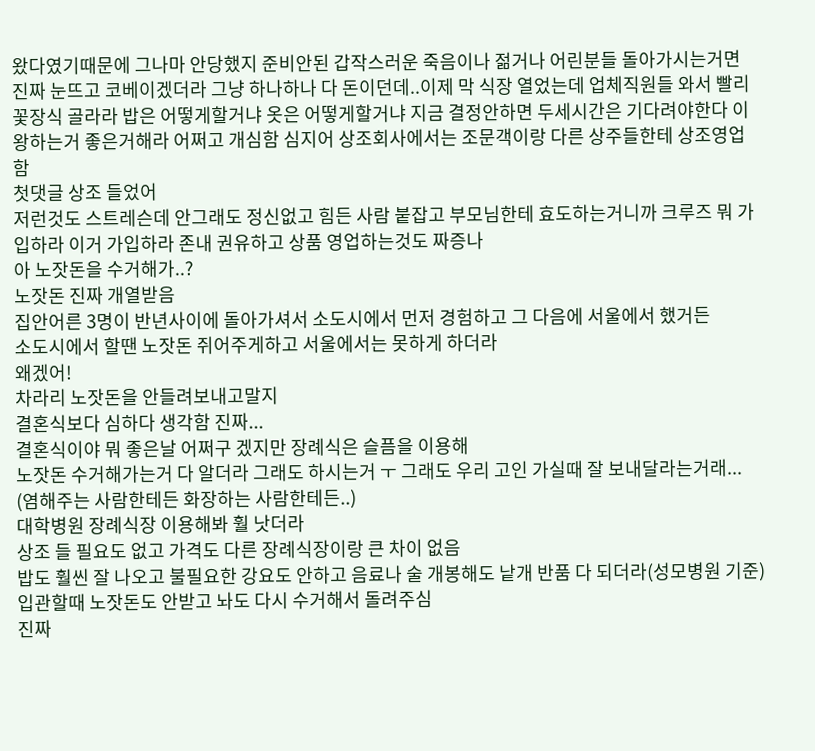왔다였기때문에 그나마 안당했지 준비안된 갑작스러운 죽음이나 젊거나 어린분들 돌아가시는거면 진짜 눈뜨고 코베이겠더라 그냥 하나하나 다 돈이던데..이제 막 식장 열었는데 업체직원들 와서 빨리 꽃장식 골라라 밥은 어떻게할거냐 옷은 어떻게할거냐 지금 결정안하면 두세시간은 기다려야한다 이왕하는거 좋은거해라 어쩌고 개심함 심지어 상조회사에서는 조문객이랑 다른 상주들한테 상조영업함
첫댓글 상조 들었어
저런것도 스트레슨데 안그래도 정신없고 힘든 사람 붙잡고 부모님한테 효도하는거니까 크루즈 뭐 가입하라 이거 가입하라 존내 권유하고 상품 영업하는것도 짜증나
아 노잣돈을 수거해가..?
노잣돈 진짜 개열받음
집안어른 3명이 반년사이에 돌아가셔서 소도시에서 먼저 경험하고 그 다음에 서울에서 했거든
소도시에서 할땐 노잣돈 쥐어주게하고 서울에서는 못하게 하더라
왜겠어!
차라리 노잣돈을 안들려보내고말지
결혼식보다 심하다 생각함 진짜...
결혼식이야 뭐 좋은날 어쩌구 겠지만 장례식은 슬픔을 이용해
노잣돈 수거해가는거 다 알더라 그래도 하시는거 ㅜ 그래도 우리 고인 가실때 잘 보내달라는거래... (염해주는 사람한테든 화장하는 사람한테든..)
대학병원 장례식장 이용해봐 훨 낫더라
상조 들 필요도 없고 가격도 다른 장례식장이랑 큰 차이 없음
밥도 훨씬 잘 나오고 불필요한 강요도 안하고 음료나 술 개봉해도 낱개 반품 다 되더라(성모병원 기준)
입관할때 노잣돈도 안받고 놔도 다시 수거해서 돌려주심
진짜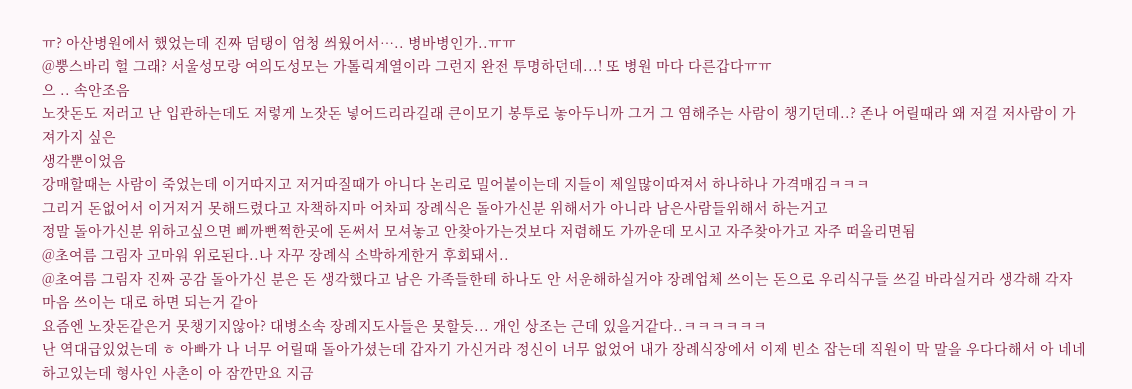ㅠ? 아산병원에서 했었는데 진짜 덤탱이 엄청 씌웠어서….. 병바병인가..ㅠㅠ
@뿡스바리 헐 그래? 서울성모랑 여의도성모는 가톨릭계열이라 그런지 완전 투명하던데...! 또 병원 마다 다른갑다ㅠㅠ
으 .. 속안조음
노잣돈도 저러고 난 입관하는데도 저렇게 노잣돈 넣어드리라길래 큰이모기 봉투로 놓아두니까 그거 그 염해주는 사람이 챙기던데..? 존나 어릴때라 왜 저걸 저사람이 가져가지 싶은
생각뿐이었음
강매할때는 사람이 죽었는데 이거따지고 저거따질때가 아니다 논리로 밀어붙이는데 지들이 제일많이따져서 하나하나 가격매김ㅋㅋㅋ
그리거 돈없어서 이거저거 못해드렸다고 자책하지마 어차피 장례식은 돌아가신분 위해서가 아니라 남은사람들위해서 하는거고
정말 돌아가신분 위하고싶으면 삐까뻔쩍한곳에 돈써서 모셔놓고 안찾아가는것보다 저렴해도 가까운데 모시고 자주찾아가고 자주 떠올리면됨
@초여름 그림자 고마워 위로된다..나 자꾸 장례식 소박하게한거 후회돼서..
@초여름 그림자 진짜 공감 돌아가신 분은 돈 생각했다고 남은 가족들한테 하나도 안 서운해하실거야 장례업체 쓰이는 돈으로 우리식구들 쓰길 바라실거라 생각해 각자 마음 쓰이는 대로 하면 되는거 같아
요즘엔 노잣돈같은거 못챙기지않아? 대병소속 장례지도사들은 못할듯... 개인 상조는 근데 있을거같다..ㅋㅋㅋㅋㅋㅋ
난 역대급있었는데 ㅎ 아빠가 나 너무 어릴때 돌아가셨는데 갑자기 가신거라 정신이 너무 없었어 내가 장례식장에서 이제 빈소 잡는데 직원이 막 말을 우다다해서 아 네네 하고있는데 형사인 사촌이 아 잠깐만요 지금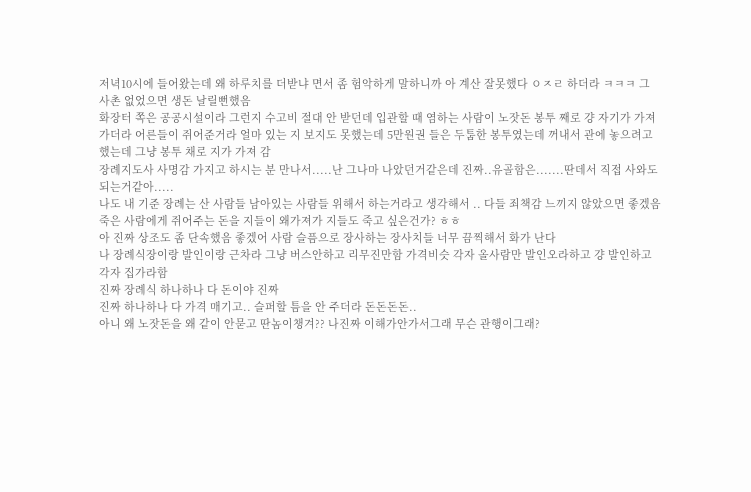저녁10시에 들어왔는데 왜 하루치를 더받냐 면서 좀 험악하게 말하니까 아 계산 잘못했다 ㅇㅈㄹ 하더라 ㅋㅋㅋ 그 사촌 없었으면 생돈 날릴뻔했음
화장터 쪽은 공공시설이라 그런지 수고비 절대 안 받던데 입관할 때 염하는 사람이 노잣돈 봉투 째로 걍 자기가 가져가더라 어른들이 쥐어준거라 얼마 있는 지 보지도 못했는데 5만원권 들은 두툼한 봉투였는데 꺼내서 관에 놓으려고 했는데 그냥 봉투 채로 지가 가져 감
장례지도사 사명감 가지고 하시는 분 만나서.....난 그나마 나았던거같은데 진짜..유골함은.......딴데서 직접 사와도되는거같아.....
나도 내 기준 장례는 산 사람들 남아있는 사람들 위해서 하는거라고 생각해서 .. 다들 죄책감 느끼지 않았으면 좋겠음
죽은 사람에게 쥐어주는 돈을 지들이 왜가져가 지들도 죽고 싶은건가? ㅎㅎ
아 진짜 상조도 좀 단속했음 좋겠어 사람 슬픔으로 장사하는 장사치들 너무 끔찍해서 화가 난다
나 장례식장이랑 발인이랑 근차라 그냥 버스안하고 리무진만함 가격비슷 각자 올사람만 발인오라하고 걍 발인하고 각자 집가라함
진짜 장례식 하나하나 다 돈이야 진짜
진짜 하나하나 다 가격 매기고.. 슬퍼할 틈을 안 주더라 돈돈돈돈..
아니 왜 노잣돈을 왜 같이 안묻고 딴놈이챙겨?? 나진짜 이해가안가서그래 무슨 관행이그래?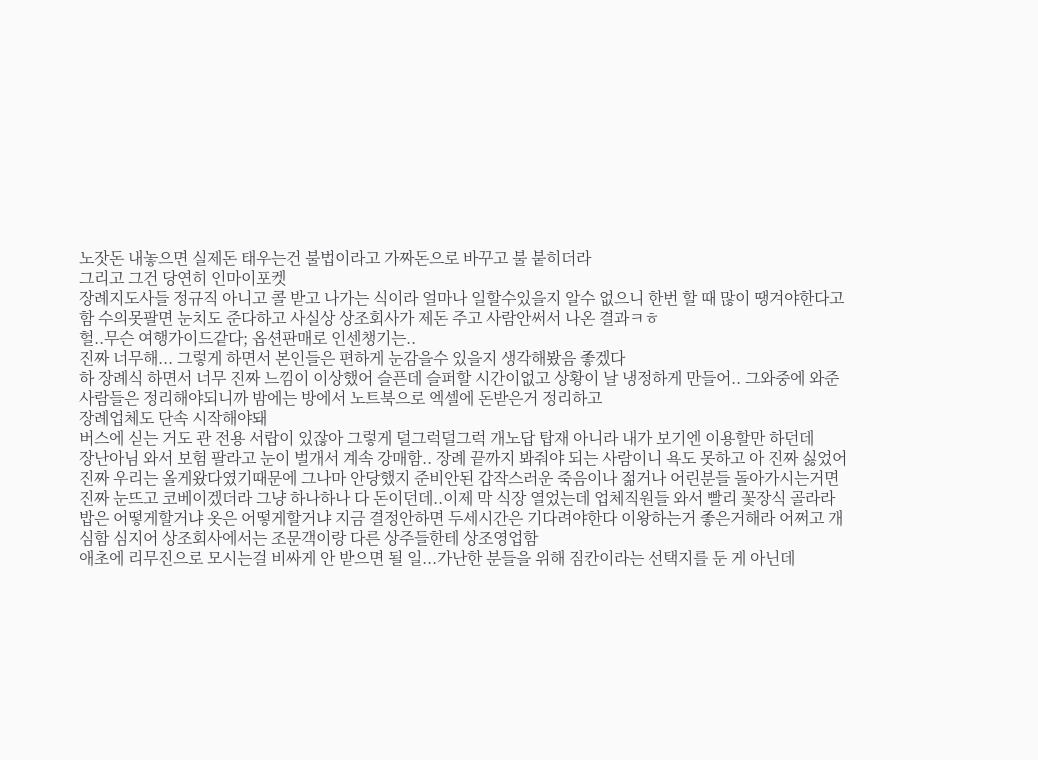노잣돈 내놓으면 실제돈 태우는건 불법이라고 가짜돈으로 바꾸고 불 붙히더라
그리고 그건 당연히 인마이포켓
장례지도사들 정규직 아니고 콜 받고 나가는 식이라 얼마나 일할수있을지 알수 없으니 한번 할 때 많이 땡겨야한다고 함 수의못팔면 눈치도 준다하고 사실상 상조회사가 제돈 주고 사람안써서 나온 결과ㅋㅎ
헐..무슨 여행가이드같다; 옵션판매로 인센챙기는..
진짜 너무해... 그렇게 하면서 본인들은 편하게 눈감을수 있을지 생각해봤음 좋겠다
하 장례식 하면서 너무 진짜 느낌이 이상했어 슬픈데 슬퍼할 시간이없고 상황이 날 냉정하게 만들어.. 그와중에 와준 사람들은 정리해야되니까 밤에는 방에서 노트북으로 엑셀에 돈받은거 정리하고
장례업체도 단속 시작해야돼
버스에 싣는 거도 관 전용 서랍이 있잖아 그렇게 덜그럭덜그럭 개노답 탑재 아니라 내가 보기엔 이용할만 하던데
장난아님 와서 보험 팔라고 눈이 벌개서 계속 강매함.. 장례 끝까지 봐줘야 되는 사람이니 욕도 못하고 아 진짜 싫었어
진짜 우리는 올게왔다였기때문에 그나마 안당했지 준비안된 갑작스러운 죽음이나 젊거나 어린분들 돌아가시는거면 진짜 눈뜨고 코베이겠더라 그냥 하나하나 다 돈이던데..이제 막 식장 열었는데 업체직원들 와서 빨리 꽃장식 골라라 밥은 어떻게할거냐 옷은 어떻게할거냐 지금 결정안하면 두세시간은 기다려야한다 이왕하는거 좋은거해라 어쩌고 개심함 심지어 상조회사에서는 조문객이랑 다른 상주들한테 상조영업함
애초에 리무진으로 모시는걸 비싸게 안 받으면 될 일...가난한 분들을 위해 짐칸이라는 선택지를 둔 게 아닌데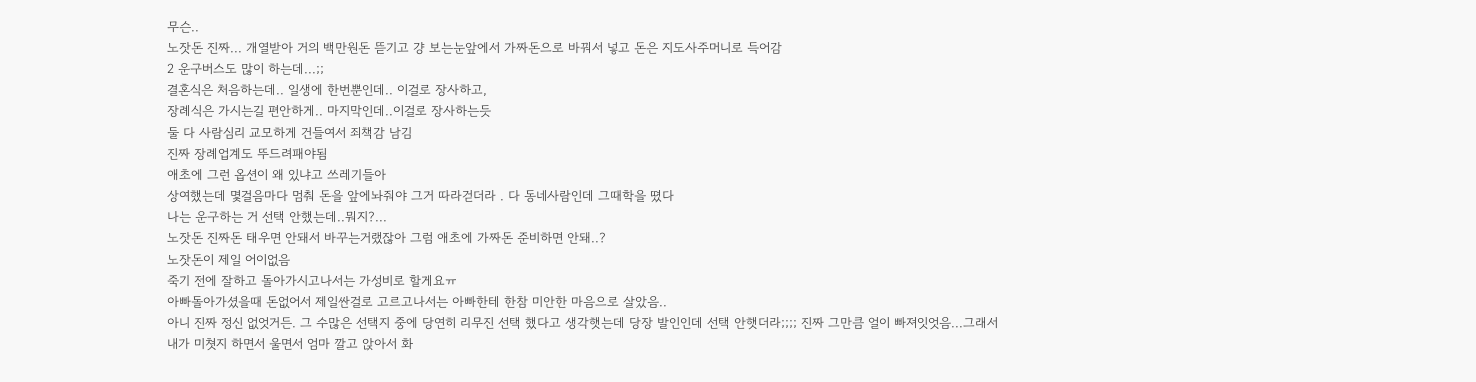무슨..
노잣돈 진짜... 개열받아 거의 백만원돈 뜯기고 걍 보는눈앞에서 가짜돈으로 바꿔서 넣고 돈은 지도사주머니로 득어감
2 운구버스도 많이 하는데...;;
결혼식은 처음하는데.. 일생에 한번뿐인데.. 이걸로 장사하고,
장례식은 가시는길 편안하게.. 마지막인데..이걸로 장사하는듯
둘 다 사람심리 교모하게 건들여서 죄책감 남김
진짜 장례업계도 뚜드려패야됨
애초에 그런 옵션이 왜 있냐고 쓰레기들아
상여했는데 몇걸음마다 멈춰 돈을 앞에놔줘야 그거 따라걷더라 . 다 동네사람인데 그때학을 뗬다
나는 운구하는 거 선택 안했는데..뭐지?...
노잣돈 진짜돈 태우면 안돼서 바꾸는거랬잖아 그럼 애초에 가짜돈 준비하면 안돼..?
노잣돈이 제일 어이없음
죽기 전에 잘하고 돌아가시고나서는 가성비로 할게요ㅠ
아빠돌아가셨을때 돈없어서 제일싼걸로 고르고나서는 아빠한테 한참 미안한 마음으로 살았음..
아니 진짜 정신 없엇거든. 그 수많은 선택지 중에 당연히 리무진 선택 했다고 생각햇는데 당장 발인인데 선택 안햇더라;;;; 진짜 그만큼 얼이 빠져잇엇음...그래서 내가 미쳣지 하면서 울면서 엄마 깔고 앉아서 화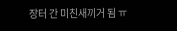장터 간 미친새끼거 됨 ㅠ